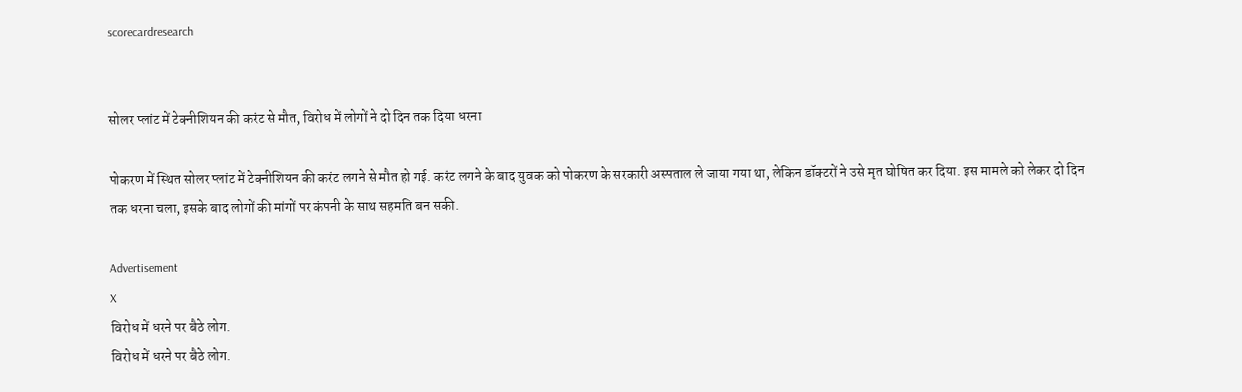scorecardresearch


सोलर प्लांट में टेक्नीशियन की करंट से मौत, विरोध में लोगों ने दो दिन तक दिया धरना

पोकरण में स्थित सोलर प्लांट में टेक्नीशियन की करंट लगने से मौत हो गई. करंट लगने के बाद युवक को पोकरण के सरकारी अस्पताल ले जाया गया था, लेकिन डॉक्टरों ने उसे मृत घोषित कर दिया. इस मामले को लेकर दो दिन तक धरना चला, इसके बाद लोगों की मांगों पर कंपनी के साथ सहमति बन सकी.

Advertisement
X
विरोध में धरने पर बैठे लोग.
विरोध में धरने पर बैठे लोग.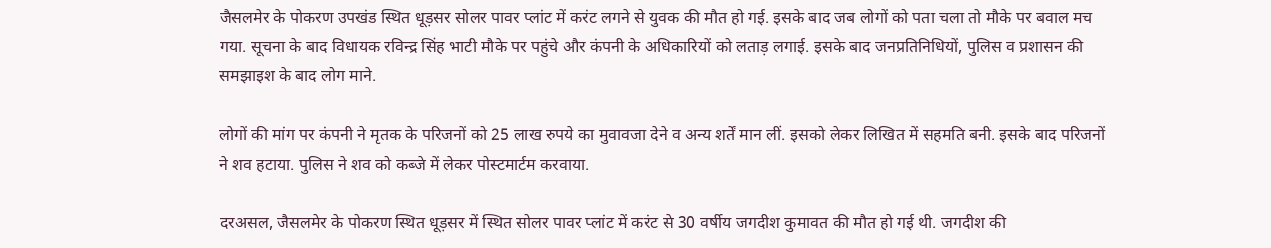जैसलमेर के पोकरण उपखंड स्थित धूड़सर सोलर पावर प्लांट में करंट लगने से युवक की मौत हो गई. इसके बाद जब लोगों को पता चला तो मौके पर बवाल मच गया. सूचना के बाद विधायक रविन्द्र सिंह भाटी मौके पर पहुंचे और कंपनी के अधिकारियों को लताड़ लगाई. इसके बाद जनप्रतिनिधियों, पुलिस व प्रशासन की समझाइश के बाद लोग माने.

लोगों की मांग पर कंपनी ने मृतक के परिजनों को 25 लाख रुपये का मुवावजा देने व अन्य शर्तें मान लीं. इसको लेकर लिखित में सहमति बनी. इसके बाद परिजनों ने शव हटाया. पुलिस ने शव को कब्जे में लेकर पोस्टमार्टम करवाया.

दरअसल, जैसलमेर के पोकरण स्थित धूड़सर में स्थित सोलर पावर प्लांट में करंट से 30 वर्षीय जगदीश कुमावत की मौत हो गई थी. जगदीश की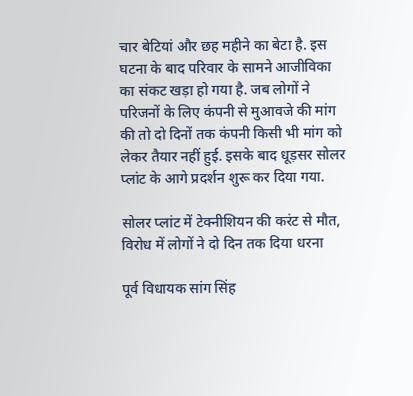चार बेटियां और छह महीने का बेटा है. इस घटना के बाद परिवार के सामने आजीविका का संकट खड़ा हो गया है. जब लोगों ने परिजनों के लिए कंपनी से मुआवजे की मांग की तो दो दिनों तक कंपनी किसी भी मांग को लेकर तैयार नहीं हुई. इसके बाद धूड़सर सोलर प्लांट के आगे प्रदर्शन शुरू कर दिया गया.

सोलर प्लांट में टेक्नीशियन की करंट से मौत, विरोध में लोगों ने दो दिन तक दिया धरना

पूर्व विधायक सांग सिंह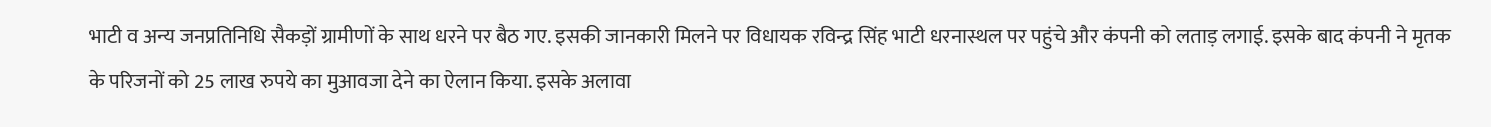भाटी व अन्य जनप्रतिनिधि सैकड़ों ग्रामीणों के साथ धरने पर बैठ गए. इसकी जानकारी मिलने पर विधायक रविन्द्र सिंह भाटी धरनास्थल पर पहुंचे और कंपनी को लताड़ लगाई. इसके बाद कंपनी ने मृतक के परिजनों को 25 लाख रुपये का मुआवजा देने का ऐलान किया. इसके अलावा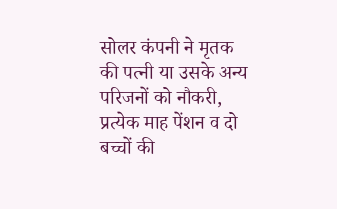सोलर कंपनी ने मृतक की पत्नी या उसके अन्य परिजनों को नौकरी, प्रत्येक माह पेंशन व दो बच्चों की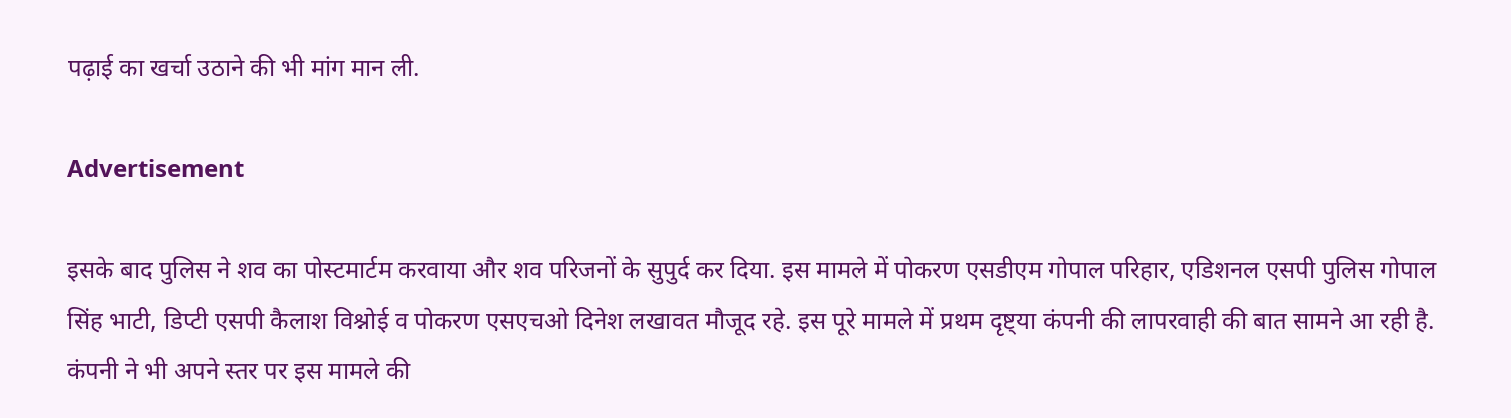पढ़ाई का खर्चा उठाने की भी मांग मान ली.

Advertisement

इसके बाद पुलिस ने शव का पोस्टमार्टम करवाया और शव परिजनों के सुपुर्द कर दिया. इस मामले में पोकरण एसडीएम गोपाल परिहार, एडिशनल एसपी पुलिस गोपाल सिंह भाटी, डिप्टी एसपी कैलाश विश्नोई व पोकरण एसएचओ दिनेश लखावत मौजूद रहे. इस पूरे मामले में प्रथम दृष्ट्या कंपनी की लापरवाही की बात सामने आ रही है. कंपनी ने भी अपने स्तर पर इस मामले की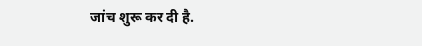जांच शुरू कर दी है.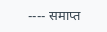---- समाप्त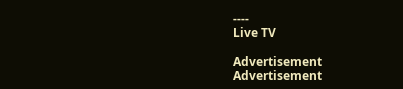----
Live TV

Advertisement
Advertisement